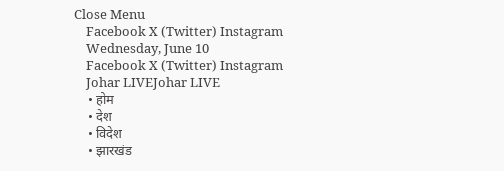Close Menu
    Facebook X (Twitter) Instagram
    Wednesday, June 10
    Facebook X (Twitter) Instagram
    Johar LIVEJohar LIVE
    • होम
    • देश
    • विदेश
    • झारखंड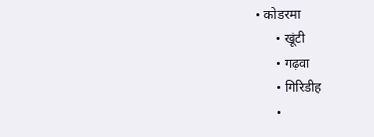• कोडरमा
      • खूंटी
      • गढ़वा
      • गिरिडीह
      •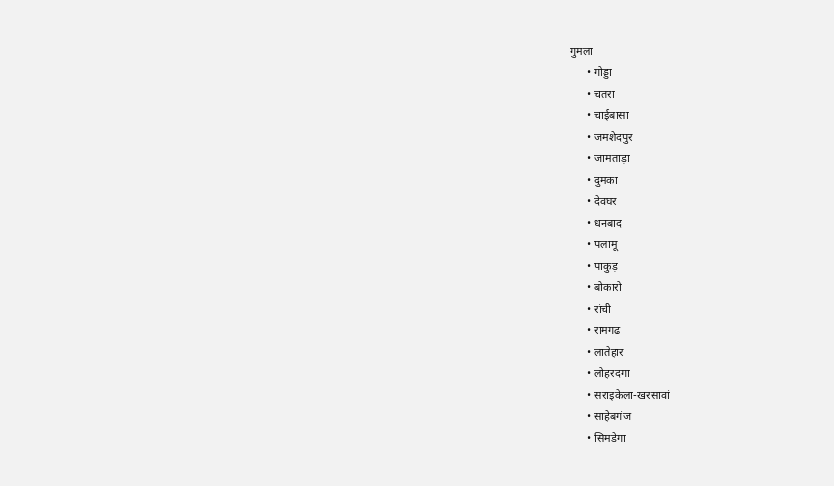गुमला
      • गोड्डा
      • चतरा
      • चाईबासा
      • जमशेदपुर
      • जामताड़ा
      • दुमका
      • देवघर
      • धनबाद
      • पलामू
      • पाकुड़
      • बोकारो
      • रांची
      • रामगढ
      • लातेहार
      • लोहरदगा
      • सराइकेला-खरसावां
      • साहेबगंज
      • सिमडेगा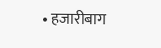• हजारीबाग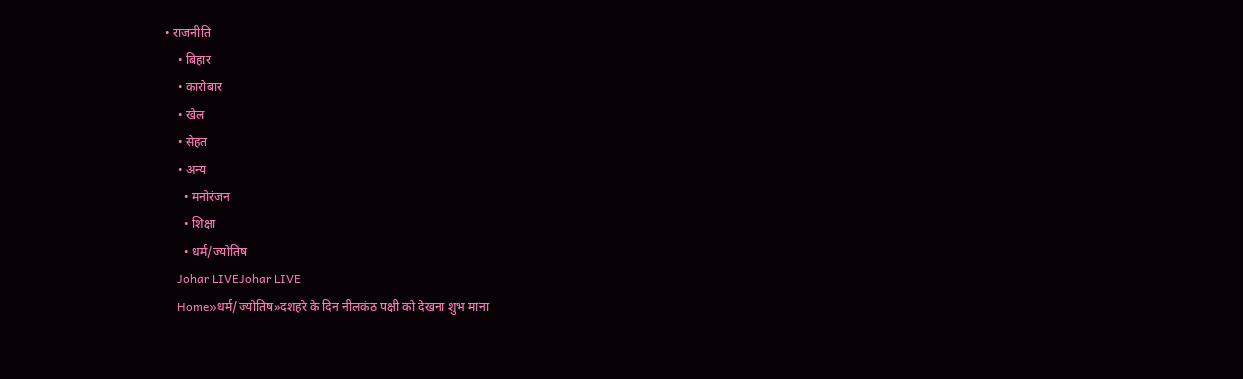• राजनीति
    • बिहार
    • कारोबार
    • खेल
    • सेहत
    • अन्य
      • मनोरंजन
      • शिक्षा
      • धर्म/ज्योतिष
    Johar LIVEJohar LIVE
    Home»धर्म/ज्योतिष»दशहरे के दिन नीलकंठ पक्षी को देखना शुभ माना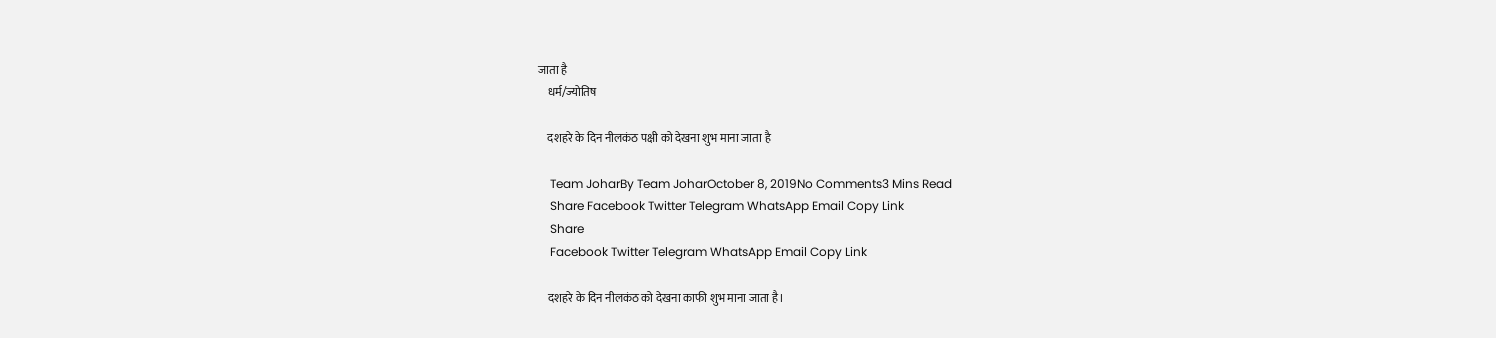जाता है
    धर्म/ज्योतिष

    दशहरे के दिन नीलकंठ पक्षी को देखना शुभ माना जाता है

    Team JoharBy Team JoharOctober 8, 2019No Comments3 Mins Read
    Share Facebook Twitter Telegram WhatsApp Email Copy Link
    Share
    Facebook Twitter Telegram WhatsApp Email Copy Link

    दशहरे के दिन नीलकंठ को देखना काफी शुभ माना जाता है।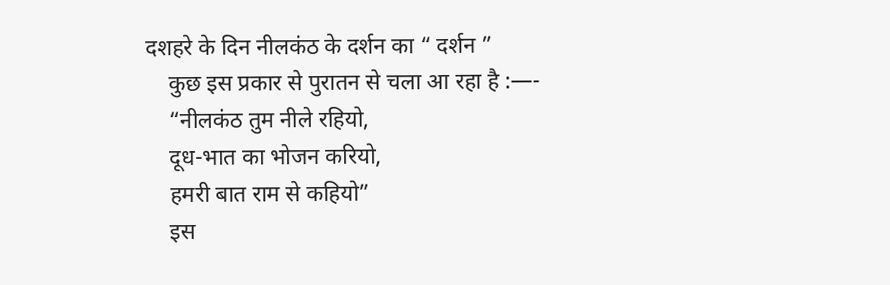दशहरे के दिन नीलकंठ के दर्शन का “ दर्शन ”
    कुछ इस प्रकार से पुरातन से चला आ रहा है :—-
    “नीलकंठ तुम नीले रहियो,
    दूध-भात का भोजन करियो,
    हमरी बात राम से कहियो”
    इस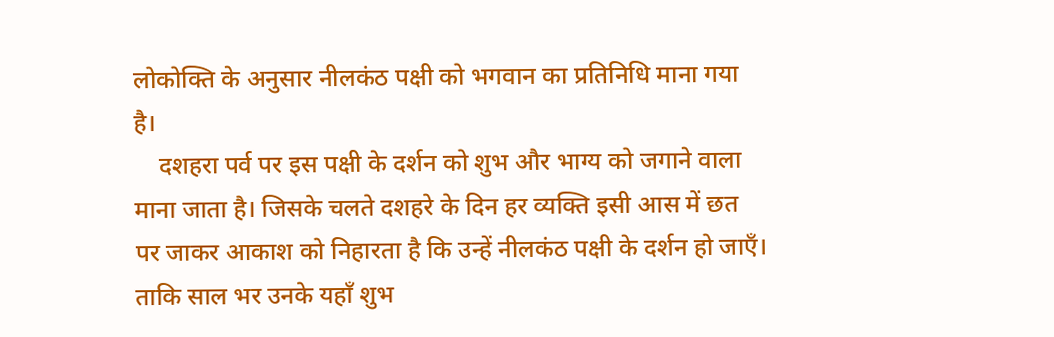लोकोक्ति के अनुसार नीलकंठ पक्षी को भगवान का प्रतिनिधि माना गया है।
    दशहरा पर्व पर इस पक्षी के दर्शन को शुभ और भाग्य को जगाने वाला माना जाता है। जिसके चलते दशहरे के दिन हर व्यक्ति इसी आस में छत पर जाकर आकाश को निहारता है कि उन्हें नीलकंठ पक्षी के दर्शन हो जाएँ। ताकि साल भर उनके यहाँ शुभ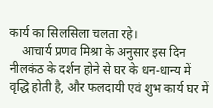कार्य का सिलसिला चलता रहे।
    आचार्य प्रणव मिश्रा के अनुसार इस दिन नीलकंठ के दर्शन होने से घर के धन-धान्य में वृद्धि होती है, और फलदायी एवं शुभ कार्य घर में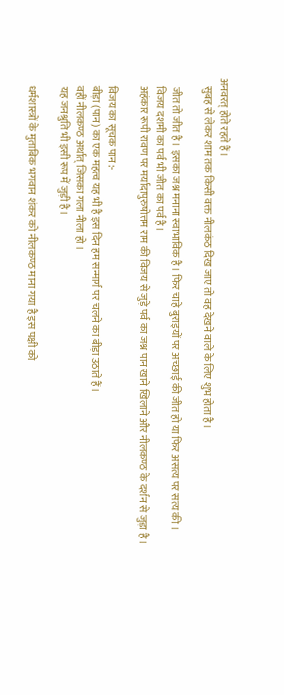अनवरत्‌ होते रहते हैं।
    सुबह से लेकर शाम तक किसी वक्त नीलकंठ दिख जाए तो वह देखने वाले के लिए शुभ होता है।

    जीत तो जीत है। इसका जश्न मनाना स्वाभाविक है। फिर चाहे बुराइयों पर अच्छाई की जीत हो या फिर असत्य पर सत्य की ।
    विजय दशमी का पर्व भी जीत का पर्व है।
    अहंकार रूपी रावण पर मर्यादापुरुषोत्तम राम की विजय से जुड़े पर्व का जश्न पान खाने खिलाने और नीलकण्ठ के दर्शन से जुड़ा है ।

    विजय का सूचक पान :-
    बीड़ा (पान) का एक महत्व यह भी है इस दिन हम सन्मार्ग पर चलने का बीड़ा उठाते हैं।
    वहीं नीलकण्ठ अर्थात् जिसका गला नीला हो ।
    यह जनश्रुति भी इसी रूप में जुड़ी है।

    धर्मशास्त्रों के मुताबिक भगवान शंकर को नीलकण्ठ माना गया है इस पक्षी को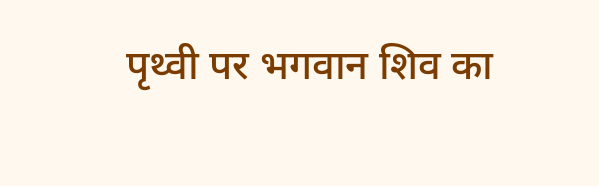पृथ्वी पर भगवान शिव का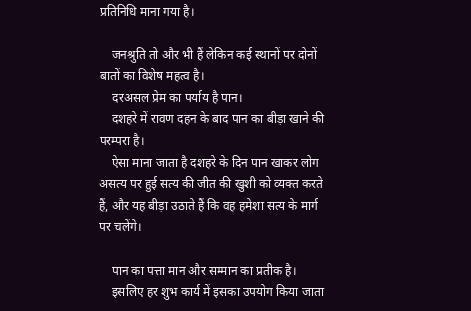प्रतिनिधि माना गया है।

    जनश्रुति तो और भी हैं लेकिन कई स्थानों पर दोनों बातों का विशेष महत्व है।
    दरअसल प्रेम का पर्याय है पान।
    दशहरे में रावण दहन के बाद पान का बीड़ा खाने की परम्परा है।
    ऐसा माना जाता है दशहरे के दिन पान खाकर लोग असत्य पर हुई सत्य की जीत की खुशी को व्यक्त करते हैं, और यह बीड़ा उठाते हैं कि वह हमेशा सत्य के मार्ग पर चलेंगे।

    पान का पत्ता मान और सम्मान का प्रतीक है।
    इसलिए हर शुभ कार्य में इसका उपयोग किया जाता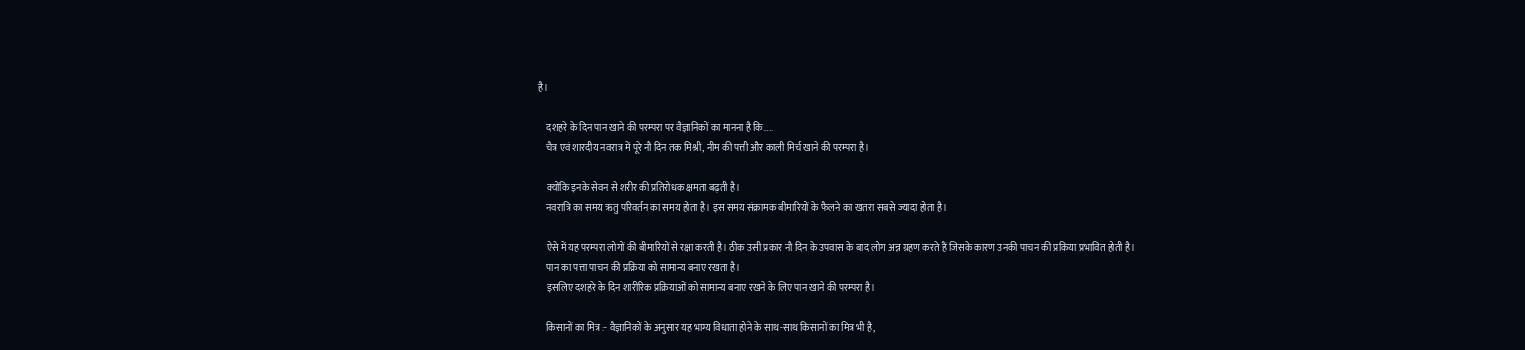है।

    दशहरे के दिन पान खाने की परम्परा पर वैज्ञानिकों का मानना है कि…..
    चैत्र एवं शारदीय नवरात्र में पूरे नौ दिन तक मिश्री, नीम की पत्ती और काली मिर्च खाने की परम्परा है।

    क्योंकि इनके सेवन से शरीर की प्रतिरोधक क्षमता बढ़ती है।
    नवरात्रि का समय ऋतु परिवर्तन का समय होता है। इस समय संक्रामक बीमारियों के फैलने का खतरा सबसे ज्यादा होता है।

    ऐसे में यह परम्परा लोगों की बीमारियों से रक्षा करती है। ठीक उसी प्रकार नौ दिन के उपवास के बाद लोग अन्न ग्रहण करते हैं जिसके कारण उनकी पाचन की प्रकिया प्रभावित होती है।
    पान का पत्ता पाचन की प्रक्रिया को सामान्य बनाए रखता है।
    इसलिए दशहरे के दिन शारीरिक प्रक्रियाओं को सामान्य बनाए रखने के लिए पान खाने की परम्परा है।

    किसानों का मित्र :- वैज्ञानिकों के अनुसार यह भाग्य विधाता होने के साथ-साथ किसानों का मित्र भी है,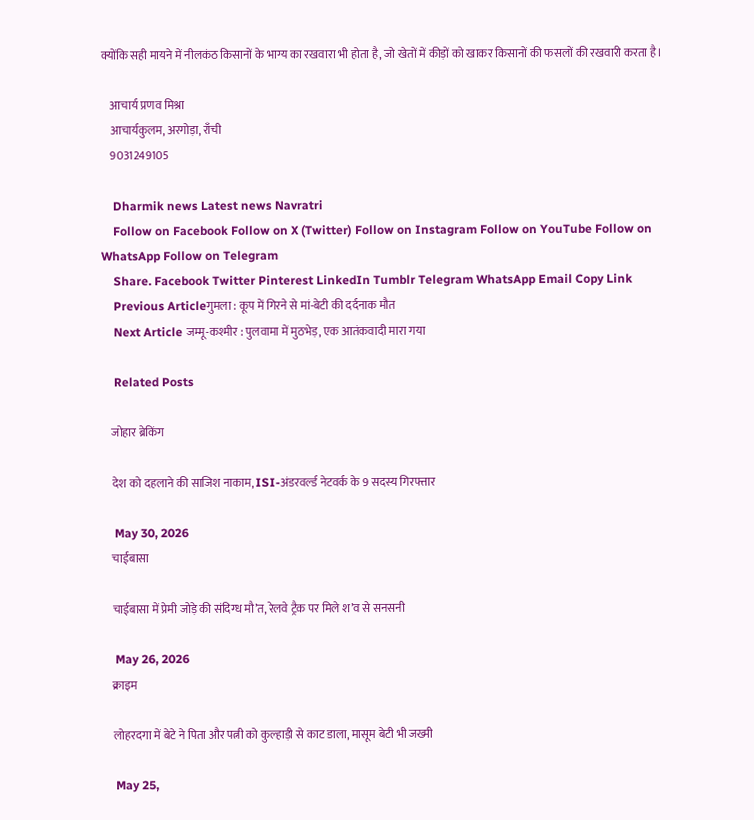क्योंकि सही मायने में नीलकंठ किसानों के भाग्य का रखवारा भी होता है, जो खेतों में कीड़ों को खाकर किसानों की फसलों की रखवारी करता है।

    आचार्य प्रणव मिश्रा
    आचार्यकुलम, अरगोड़ा, राँची
    9031249105

    Dharmik news Latest news Navratri
    Follow on Facebook Follow on X (Twitter) Follow on Instagram Follow on YouTube Follow on WhatsApp Follow on Telegram
    Share. Facebook Twitter Pinterest LinkedIn Tumblr Telegram WhatsApp Email Copy Link
    Previous Articleगुमला : कूप में गिरने से मां-बेटी की दर्दनाक मौत
    Next Article जम्मू-कश्मीर : पुलवामा में मुठभेड़, एक आतंकवादी मारा गया

    Related Posts

    जोहार ब्रेकिंग

    देश को दहलाने की साजिश नाकाम, ISI-अंडरवर्ल्ड नेटवर्क के 9 सदस्य गिरफ्तार

    May 30, 2026
    चाईबासा

    चाईबासा में प्रेमी जोड़े की संदिग्ध मौ’त, रेलवे ट्रैक पर मिले श’व से सनसनी

    May 26, 2026
    क्राइम

    लोहरदगा में बेटे ने पिता और पत्नी को कुल्हाड़ी से काट डाला, मासूम बेटी भी जख्मी

    May 25,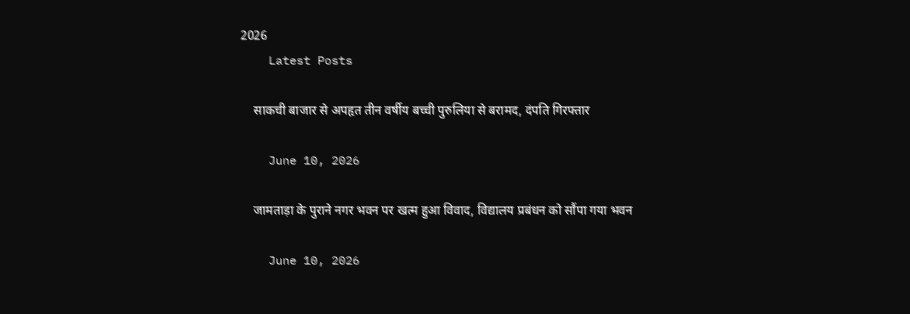2026
    Latest Posts

    साकची बाजार से अपहृत तीन वर्षीय बच्ची पुरुलिया से बरामद, दंपति गिरफ्तार

    June 10, 2026

    जामताड़ा के पुराने नगर भवन पर खत्म हुआ विवाद, विद्यालय प्रबंधन को सौंपा गया भवन

    June 10, 2026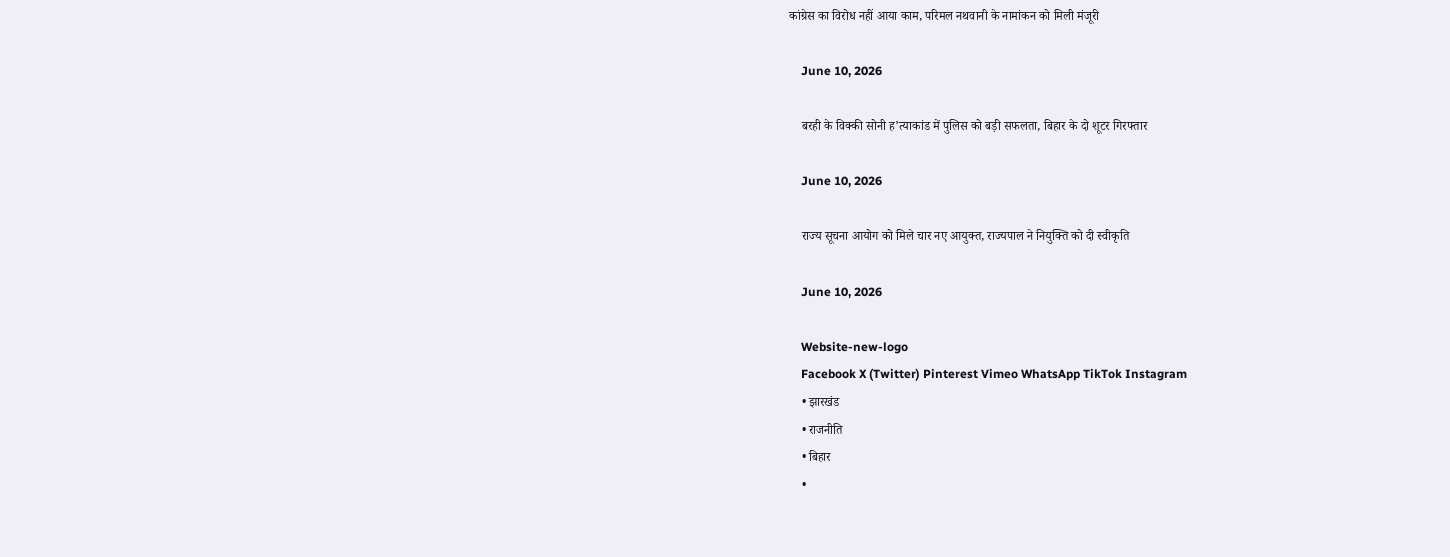कांग्रेस का विरोध नहीं आया काम, परिमल नथवानी के नामांकन को मिली मंजूरी

    June 10, 2026

    बरही के विक्की सोनी ह’त्याकांड में पुलिस को बड़ी सफलता, बिहार के दो शूटर गिरफ्तार

    June 10, 2026

    राज्य सूचना आयोग को मिले चार नए आयुक्त, राज्यपाल ने नियुक्ति को दी स्वीकृति

    June 10, 2026

    Website-new-logo
    Facebook X (Twitter) Pinterest Vimeo WhatsApp TikTok Instagram
    • झारखंड
    • राजनीति
    • बिहार
    •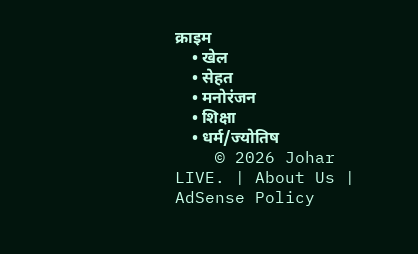क्राइम
    • खेल
    • सेहत
    • मनोरंजन
    • शिक्षा
    • धर्म/ज्योतिष
    © 2026 Johar LIVE. | About Us | AdSense Policy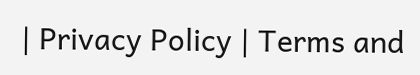| Privacy Policy | Terms and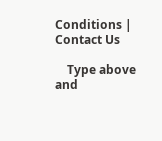Conditions | Contact Us

    Type above and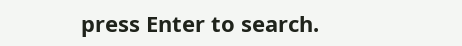press Enter to search.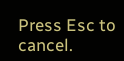Press Esc to cancel.